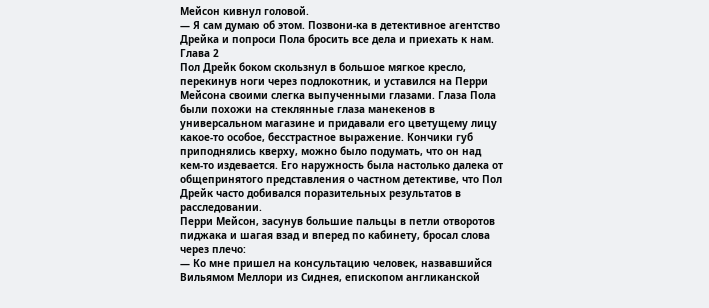Мейсон кивнул головой.
— Я сам думаю об этом. Позвони-ка в детективное агентство Дрейка и попроси Пола бросить все дела и приехать к нам.
Глава 2
Пол Дрейк боком скользнул в большое мягкое кресло, перекинув ноги через подлокотник, и уставился на Перри Мейсона своими слегка выпученными глазами. Глаза Пола были похожи на стеклянные глаза манекенов в универсальном магазине и придавали его цветущему лицу какое-то особое, бесстрастное выражение. Кончики губ приподнялись кверху, можно было подумать, что он над кем-то издевается. Его наружность была настолько далека от общепринятого представления о частном детективе, что Пол Дрейк часто добивался поразительных результатов в расследовании.
Перри Мейсон, засунув большие пальцы в петли отворотов пиджака и шагая взад и вперед по кабинету, бросал слова через плечо:
— Ко мне пришел на консультацию человек, назвавшийся Вильямом Меллори из Сиднея, епископом англиканской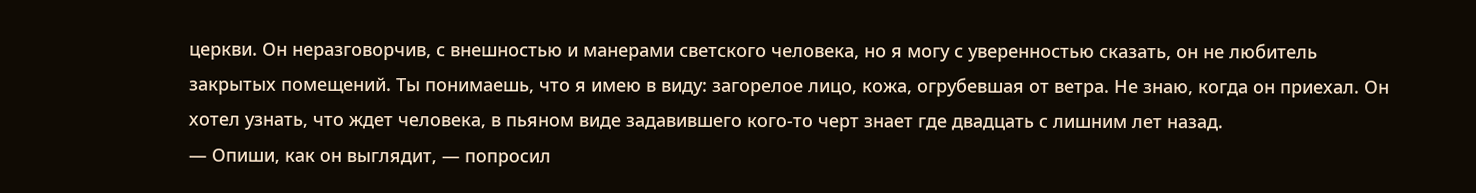церкви. Он неразговорчив, с внешностью и манерами светского человека, но я могу с уверенностью сказать, он не любитель закрытых помещений. Ты понимаешь, что я имею в виду: загорелое лицо, кожа, огрубевшая от ветра. Не знаю, когда он приехал. Он хотел узнать, что ждет человека, в пьяном виде задавившего кого-то черт знает где двадцать с лишним лет назад.
— Опиши, как он выглядит, — попросил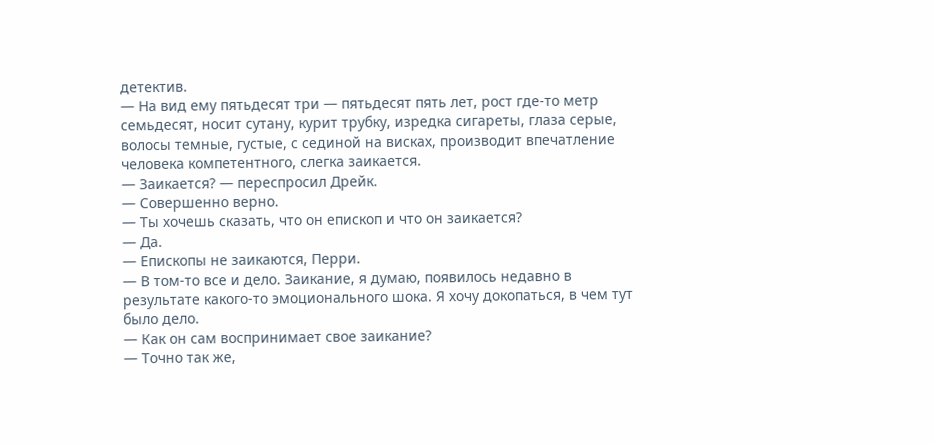детектив.
— На вид ему пятьдесят три — пятьдесят пять лет, рост где-то метр семьдесят, носит сутану, курит трубку, изредка сигареты, глаза серые, волосы темные, густые, с сединой на висках, производит впечатление человека компетентного, слегка заикается.
— Заикается? — переспросил Дрейк.
— Совершенно верно.
— Ты хочешь сказать, что он епископ и что он заикается?
— Да.
— Епископы не заикаются, Перри.
— В том-то все и дело. Заикание, я думаю, появилось недавно в результате какого-то эмоционального шока. Я хочу докопаться, в чем тут было дело.
— Как он сам воспринимает свое заикание?
— Точно так же,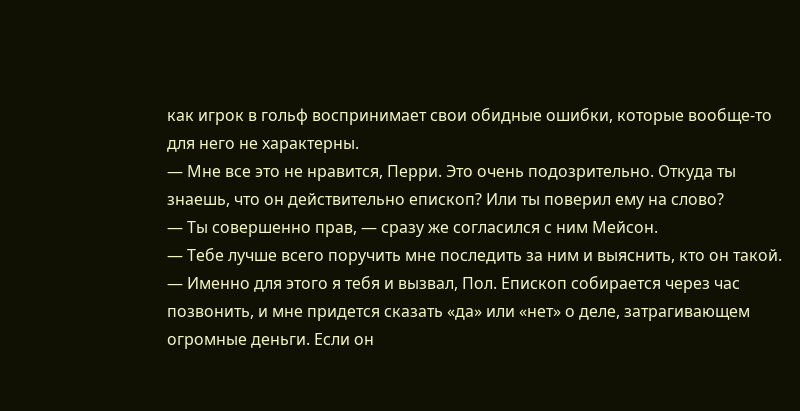как игрок в гольф воспринимает свои обидные ошибки, которые вообще-то для него не характерны.
— Мне все это не нравится, Перри. Это очень подозрительно. Откуда ты знаешь, что он действительно епископ? Или ты поверил ему на слово?
— Ты совершенно прав, — сразу же согласился с ним Мейсон.
— Тебе лучше всего поручить мне последить за ним и выяснить, кто он такой.
— Именно для этого я тебя и вызвал, Пол. Епископ собирается через час позвонить, и мне придется сказать «да» или «нет» о деле, затрагивающем огромные деньги. Если он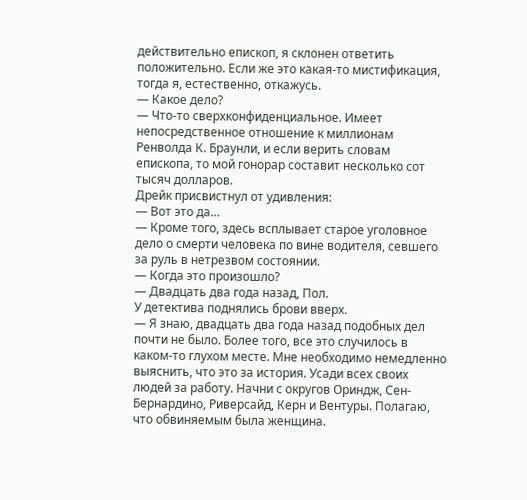действительно епископ, я склонен ответить положительно. Если же это какая-то мистификация, тогда я, естественно, откажусь.
— Какое дело?
— Что-то сверхконфиденциальное. Имеет непосредственное отношение к миллионам Ренволда К. Браунли, и если верить словам епископа, то мой гонорар составит несколько сот тысяч долларов.
Дрейк присвистнул от удивления:
— Вот это да…
— Кроме того, здесь всплывает старое уголовное дело о смерти человека по вине водителя, севшего за руль в нетрезвом состоянии.
— Когда это произошло?
— Двадцать два года назад, Пол.
У детектива поднялись брови вверх.
— Я знаю, двадцать два года назад подобных дел почти не было. Более того, все это случилось в каком-то глухом месте. Мне необходимо немедленно выяснить, что это за история. Усади всех своих людей за работу. Начни с округов Ориндж, Сен-Бернардино, Риверсайд, Керн и Вентуры. Полагаю, что обвиняемым была женщина.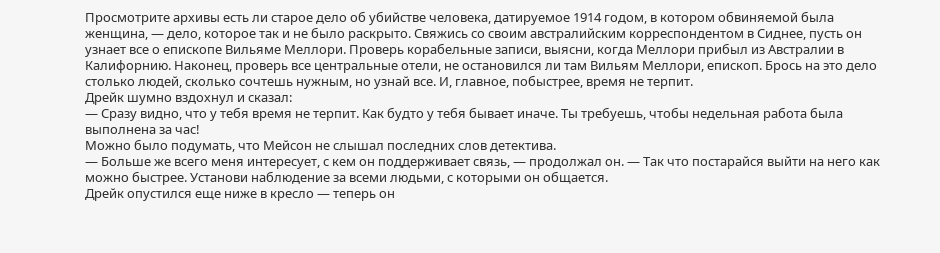Просмотрите архивы есть ли старое дело об убийстве человека, датируемое 1914 годом, в котором обвиняемой была женщина, — дело, которое так и не было раскрыто. Свяжись со своим австралийским корреспондентом в Сиднее, пусть он узнает все о епископе Вильяме Меллори. Проверь корабельные записи, выясни, когда Меллори прибыл из Австралии в Калифорнию. Наконец, проверь все центральные отели, не остановился ли там Вильям Меллори, епископ. Брось на это дело столько людей, сколько сочтешь нужным, но узнай все. И, главное, побыстрее, время не терпит.
Дрейк шумно вздохнул и сказал:
— Сразу видно, что у тебя время не терпит. Как будто у тебя бывает иначе. Ты требуешь, чтобы недельная работа была выполнена за час!
Можно было подумать, что Мейсон не слышал последних слов детектива.
— Больше же всего меня интересует, с кем он поддерживает связь, — продолжал он. — Так что постарайся выйти на него как можно быстрее. Установи наблюдение за всеми людьми, с которыми он общается.
Дрейк опустился еще ниже в кресло — теперь он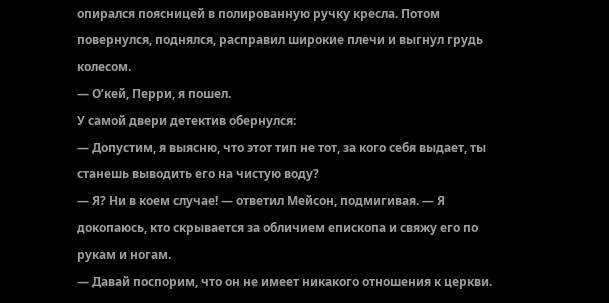опирался поясницей в полированную ручку кресла. Потом повернулся, поднялся, расправил широкие плечи и выгнул грудь колесом.
— О’кей, Перри, я пошел.
У самой двери детектив обернулся:
— Допустим, я выясню, что этот тип не тот, за кого себя выдает, ты станешь выводить его на чистую воду?
— Я? Ни в коем случае! — ответил Мейсон, подмигивая. — Я докопаюсь, кто скрывается за обличием епископа и свяжу его по рукам и ногам.
— Давай поспорим, что он не имеет никакого отношения к церкви.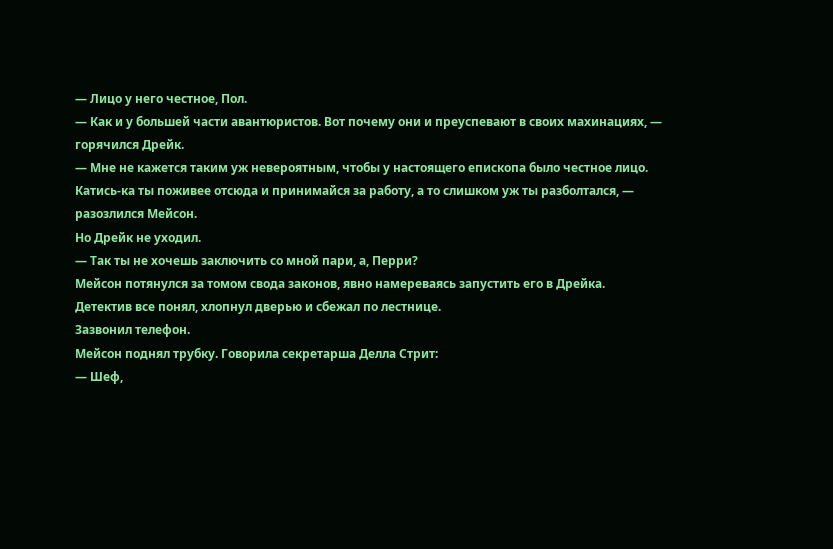— Лицо у него честное, Пол.
— Как и у большей части авантюристов. Вот почему они и преуспевают в своих махинациях, — горячился Дрейк.
— Мне не кажется таким уж невероятным, чтобы у настоящего епископа было честное лицо. Катись-ка ты поживее отсюда и принимайся за работу, а то слишком уж ты разболтался, — разозлился Мейсон.
Но Дрейк не уходил.
— Так ты не хочешь заключить со мной пари, а, Перри?
Мейсон потянулся за томом свода законов, явно намереваясь запустить его в Дрейка.
Детектив все понял, хлопнул дверью и сбежал по лестнице.
Зазвонил телефон.
Мейсон поднял трубку. Говорила секретарша Делла Стрит:
— Шеф,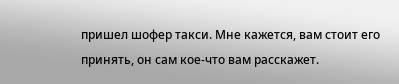пришел шофер такси. Мне кажется, вам стоит его принять, он сам кое-что вам расскажет.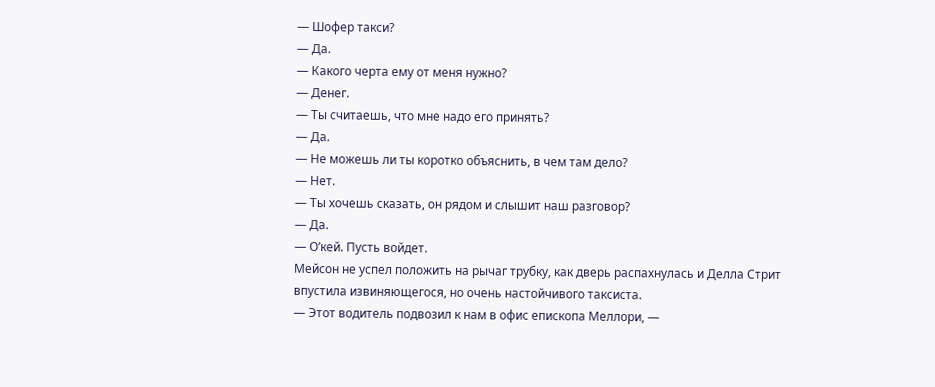— Шофер такси?
— Да.
— Какого черта ему от меня нужно?
— Денег.
— Ты считаешь, что мне надо его принять?
— Да.
— Не можешь ли ты коротко объяснить, в чем там дело?
— Нет.
— Ты хочешь сказать, он рядом и слышит наш разговор?
— Да.
— О’кей. Пусть войдет.
Мейсон не успел положить на рычаг трубку, как дверь распахнулась и Делла Стрит впустила извиняющегося, но очень настойчивого таксиста.
— Этот водитель подвозил к нам в офис епископа Меллори, —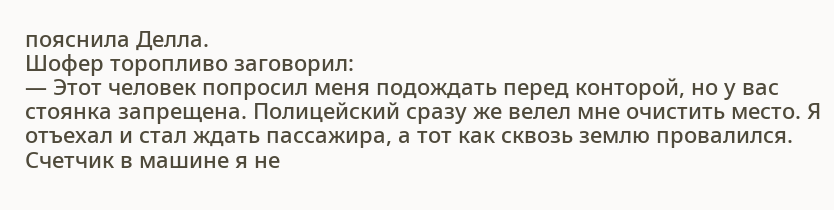пояснила Делла.
Шофер торопливо заговорил:
— Этот человек попросил меня подождать перед конторой, но у вас стоянка запрещена. Полицейский сразу же велел мне очистить место. Я отъехал и стал ждать пассажира, а тот как сквозь землю провалился. Счетчик в машине я не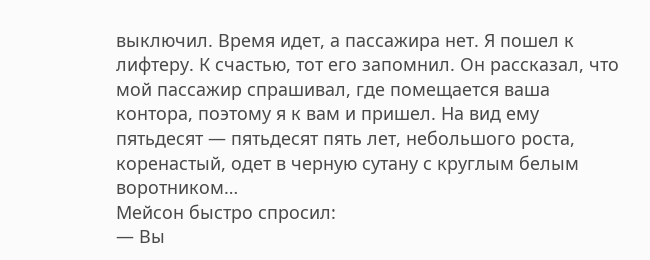выключил. Время идет, а пассажира нет. Я пошел к лифтеру. К счастью, тот его запомнил. Он рассказал, что мой пассажир спрашивал, где помещается ваша контора, поэтому я к вам и пришел. На вид ему пятьдесят — пятьдесят пять лет, небольшого роста, коренастый, одет в черную сутану с круглым белым воротником…
Мейсон быстро спросил:
— Вы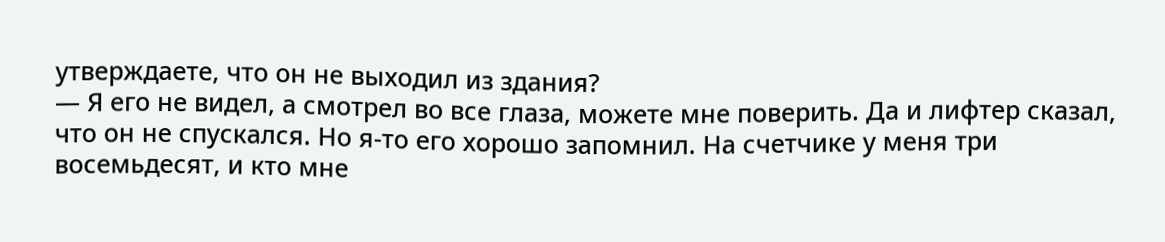утверждаете, что он не выходил из здания?
— Я его не видел, а смотрел во все глаза, можете мне поверить. Да и лифтер сказал, что он не спускался. Но я-то его хорошо запомнил. На счетчике у меня три восемьдесят, и кто мне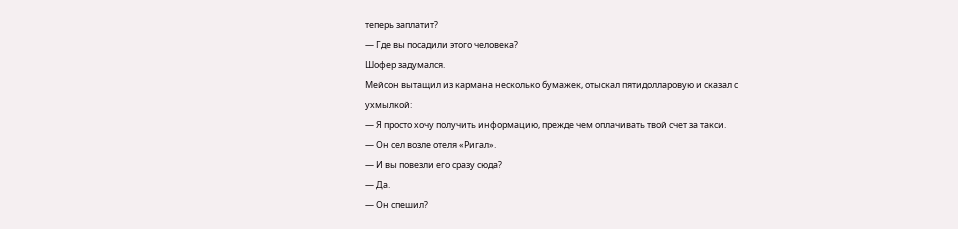теперь заплатит?
— Где вы посадили этого человека?
Шофер задумался.
Мейсон вытащил из кармана несколько бумажек, отыскал пятидолларовую и сказал с ухмылкой:
— Я просто хочу получить информацию, прежде чем оплачивать твой счет за такси.
— Он сел возле отеля «Ригал».
— И вы повезли его сразу сюда?
— Да.
— Он спешил?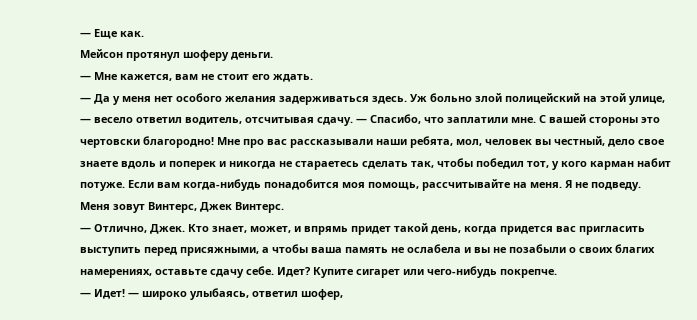— Еще как.
Мейсон протянул шоферу деньги.
— Мне кажется, вам не стоит его ждать.
— Да у меня нет особого желания задерживаться здесь. Уж больно злой полицейский на этой улице, — весело ответил водитель, отсчитывая сдачу. — Спасибо, что заплатили мне. С вашей стороны это чертовски благородно! Мне про вас рассказывали наши ребята, мол, человек вы честный, дело свое знаете вдоль и поперек и никогда не стараетесь сделать так, чтобы победил тот, у кого карман набит потуже. Если вам когда-нибудь понадобится моя помощь, рассчитывайте на меня. Я не подведу. Меня зовут Винтерс, Джек Винтерс.
— Отлично, Джек. Кто знает, может, и впрямь придет такой день, когда придется вас пригласить выступить перед присяжными, а чтобы ваша память не ослабела и вы не позабыли о своих благих намерениях, оставьте сдачу себе. Идет? Купите сигарет или чего-нибудь покрепче.
— Идет! — широко улыбаясь, ответил шофер,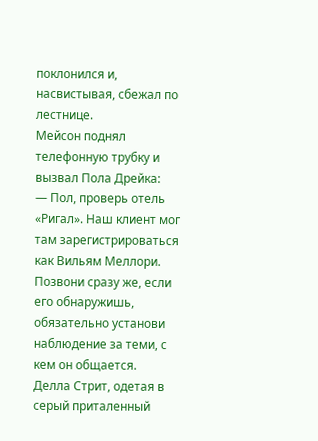поклонился и, насвистывая, сбежал по лестнице.
Мейсон поднял телефонную трубку и вызвал Пола Дрейка:
— Пол, проверь отель «Ригал». Наш клиент мог там зарегистрироваться как Вильям Меллори. Позвони сразу же, если его обнаружишь, обязательно установи наблюдение за теми, с кем он общается.
Делла Стрит, одетая в серый приталенный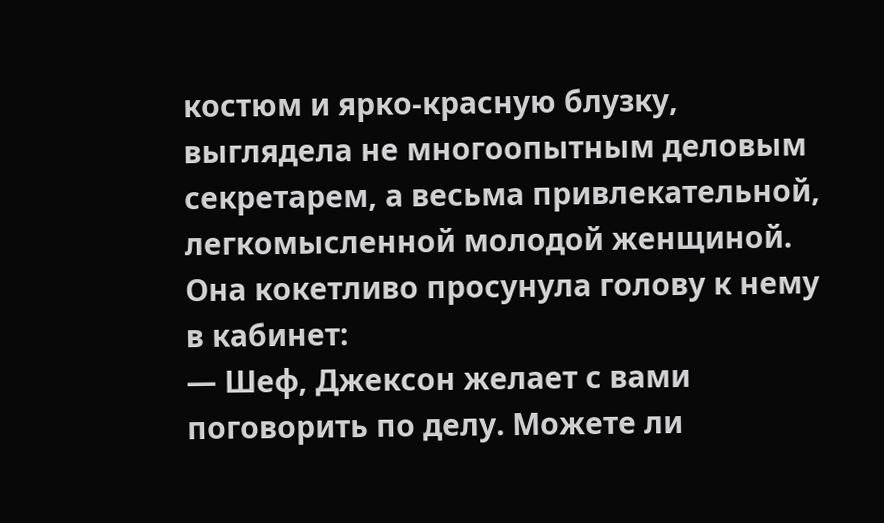костюм и ярко-красную блузку, выглядела не многоопытным деловым секретарем, а весьма привлекательной, легкомысленной молодой женщиной. Она кокетливо просунула голову к нему в кабинет:
— Шеф, Джексон желает с вами поговорить по делу. Можете ли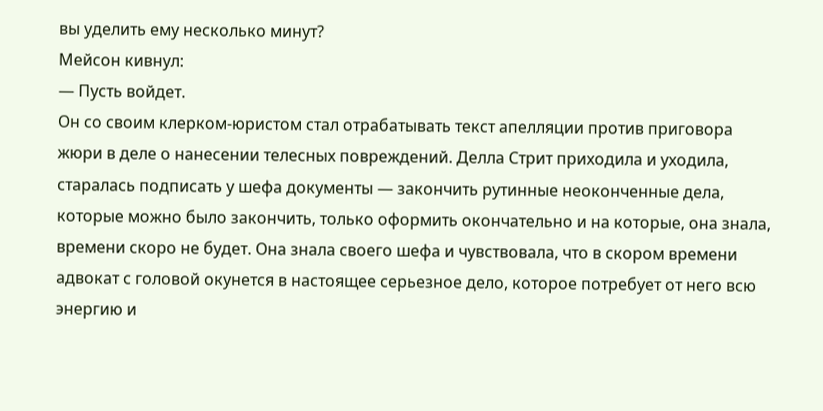вы уделить ему несколько минут?
Мейсон кивнул:
— Пусть войдет.
Он со своим клерком-юристом стал отрабатывать текст апелляции против приговора жюри в деле о нанесении телесных повреждений. Делла Стрит приходила и уходила, старалась подписать у шефа документы — закончить рутинные неоконченные дела, которые можно было закончить, только оформить окончательно и на которые, она знала, времени скоро не будет. Она знала своего шефа и чувствовала, что в скором времени адвокат с головой окунется в настоящее серьезное дело, которое потребует от него всю энергию и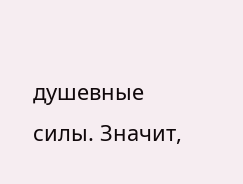душевные силы. Значит,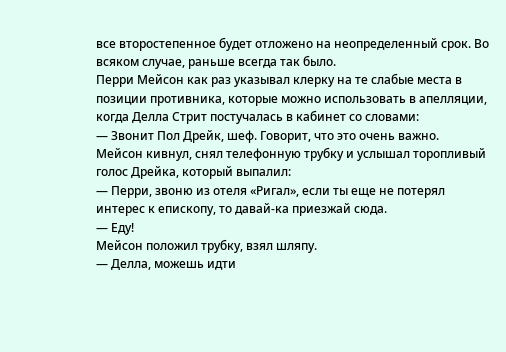все второстепенное будет отложено на неопределенный срок. Во всяком случае, раньше всегда так было.
Перри Мейсон как раз указывал клерку на те слабые места в позиции противника, которые можно использовать в апелляции, когда Делла Стрит постучалась в кабинет со словами:
— Звонит Пол Дрейк, шеф. Говорит, что это очень важно.
Мейсон кивнул, снял телефонную трубку и услышал торопливый голос Дрейка, который выпалил:
— Перри, звоню из отеля «Ригал», если ты еще не потерял интерес к епископу, то давай-ка приезжай сюда.
— Еду!
Мейсон положил трубку, взял шляпу.
— Делла, можешь идти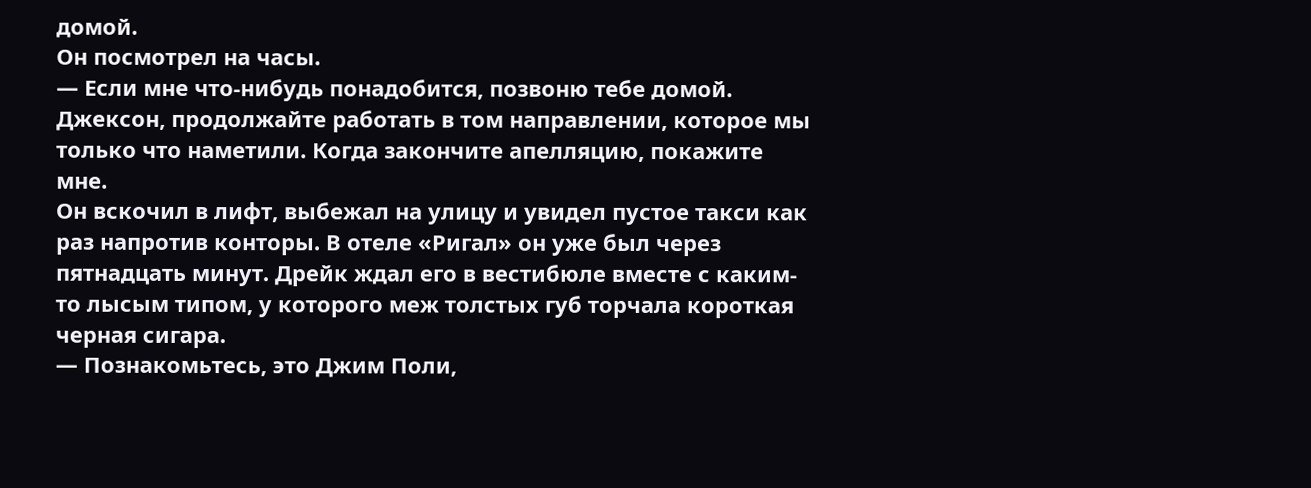домой.
Он посмотрел на часы.
— Если мне что-нибудь понадобится, позвоню тебе домой. Джексон, продолжайте работать в том направлении, которое мы только что наметили. Когда закончите апелляцию, покажите мне.
Он вскочил в лифт, выбежал на улицу и увидел пустое такси как раз напротив конторы. В отеле «Ригал» он уже был через пятнадцать минут. Дрейк ждал его в вестибюле вместе с каким-то лысым типом, у которого меж толстых губ торчала короткая черная сигара.
— Познакомьтесь, это Джим Поли,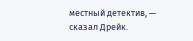местный детектив, — сказал Дрейк.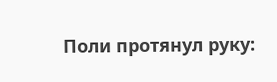Поли протянул руку: